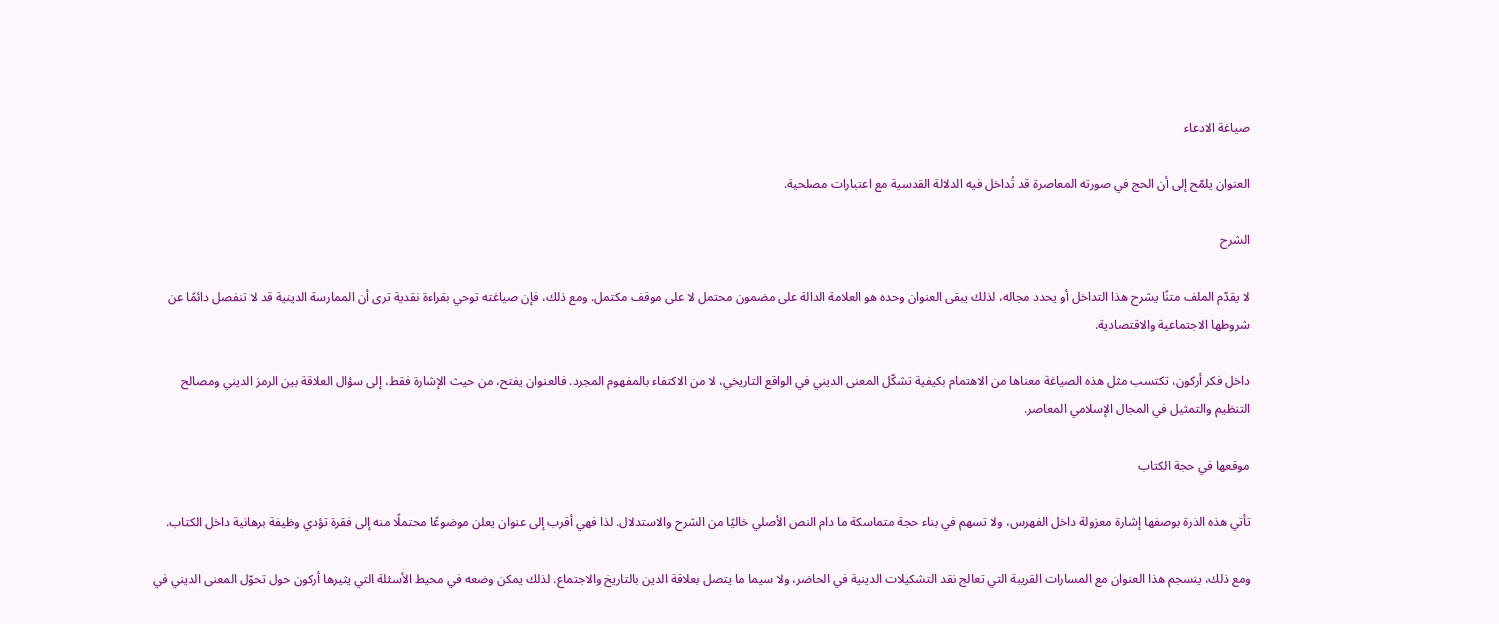صياغة الادعاء

العنوان يلمّح إلى أن الحج في صورته المعاصرة قد تُداخل فيه الدلالة القدسية مع اعتبارات مصلحية.

الشرح

لا يقدّم الملف متنًا يشرح هذا التداخل أو يحدد مجاله، لذلك يبقى العنوان وحده هو العلامة الدالة على مضمون محتمل لا على موقف مكتمل. ومع ذلك، فإن صياغته توحي بقراءة نقدية ترى أن الممارسة الدينية قد لا تنفصل دائمًا عن شروطها الاجتماعية والاقتصادية.

داخل فكر أركون، تكتسب مثل هذه الصياغة معناها من الاهتمام بكيفية تشكّل المعنى الديني في الواقع التاريخي، لا من الاكتفاء بالمفهوم المجرد. فالعنوان يفتح، من حيث الإشارة فقط، إلى سؤال العلاقة بين الرمز الديني ومصالح التنظيم والتمثيل في المجال الإسلامي المعاصر.

موقعها في حجة الكتاب

تأتي هذه الذرة بوصفها إشارة معزولة داخل الفهرس، ولا تسهم في بناء حجة متماسكة ما دام النص الأصلي خاليًا من الشرح والاستدلال. لذا فهي أقرب إلى عنوان يعلن موضوعًا محتملًا منه إلى فقرة تؤدي وظيفة برهانية داخل الكتاب.

ومع ذلك، ينسجم هذا العنوان مع المسارات القريبة التي تعالج نقد التشكيلات الدينية في الحاضر، ولا سيما ما يتصل بعلاقة الدين بالتاريخ والاجتماع. لذلك يمكن وضعه في محيط الأسئلة التي يثيرها أركون حول تحوّل المعنى الديني في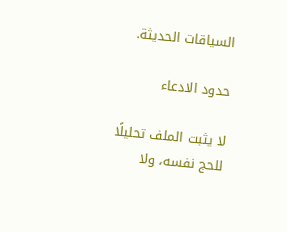السياقات الحديثة.

حدود الادعاء

لا يثبت الملف تحليلًا للحج نفسه، ولا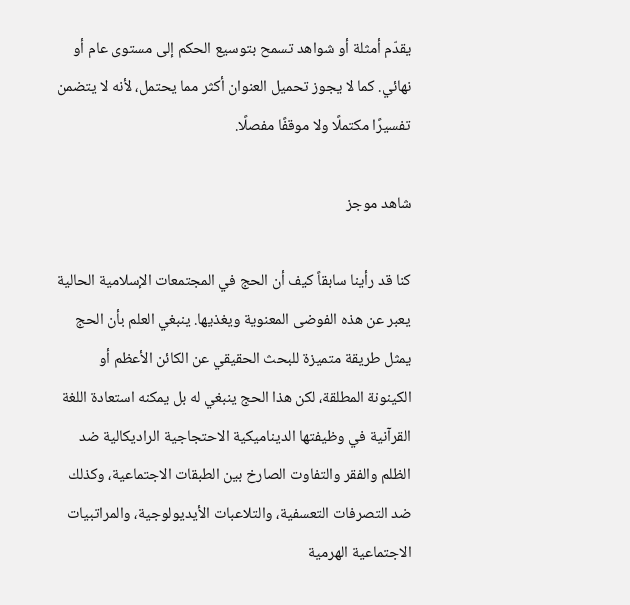يقدّم أمثلة أو شواهد تسمح بتوسيع الحكم إلى مستوى عام أو نهائي. كما لا يجوز تحميل العنوان أكثر مما يحتمل، لأنه لا يتضمن تفسيرًا مكتملًا ولا موقفًا مفصلًا.

شاهد موجز

كنا قد رأينا سابقاً كيف أن الحج في المجتمعات الإسلامية الحالية يعبر عن هذه الفوضى المعنوية ويغذيها. ينبغي العلم بأن الحج يمثل طريقة متميزة للبحث الحقيقي عن الكائن الأعظم أو الكينونة المطلقة، لكن هذا الحج ينبغي له بل يمكنه استعادة اللغة القرآنية في وظيفتها الديناميكية الاحتجاجية الراديكالية ضد الظلم والفقر والتفاوت الصارخ بين الطبقات الاجتماعية، وكذلك ضد التصرفات التعسفية، والتلاعبات الأيديولوجية، والمراتبيات الاجتماعية الهرمية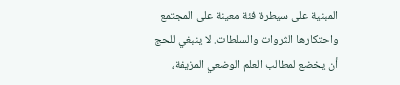المبنية على سيطرة فئة معينة على المجتمع واحتكارها الثروات والسلطات. لا ينبغي للحج أن يخضع لمطالب العلم الوضعي المزيفة،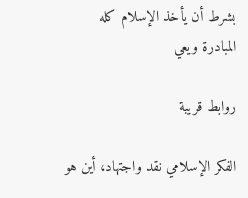بشرط أن يأخذ الإسلام كله المبادرة ويعي

روابط قريبة

الفكر الإسلامي نقد واجتهاد، أين هو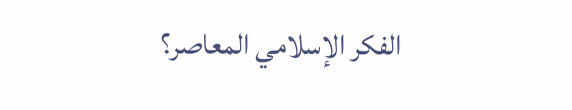الفكر الإسلامي المعاصر؟